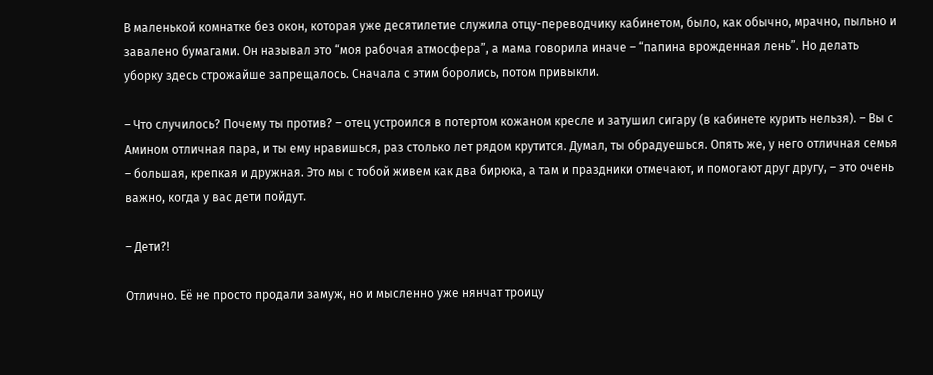В маленькой комнатке без окон, которая уже десятилетие служила отцу-переводчику кабинетом, было, как обычно, мрачно, пыльно и завалено бумагами. Он называл это “моя рабочая атмосфера”, а мама говорила иначе – “папина врожденная лень”. Но делать уборку здесь строжайше запрещалось. Сначала с этим боролись, потом привыкли.

– Что случилось? Почему ты против? – отец устроился в потертом кожаном кресле и затушил сигару (в кабинете курить нельзя). – Вы с Амином отличная пара, и ты ему нравишься, раз столько лет рядом крутится. Думал, ты обрадуешься. Опять же, у него отличная семья – большая, крепкая и дружная. Это мы с тобой живем как два бирюка, а там и праздники отмечают, и помогают друг другу, – это очень важно, когда у вас дети пойдут.

– Дети?!

Отлично. Её не просто продали замуж, но и мысленно уже нянчат троицу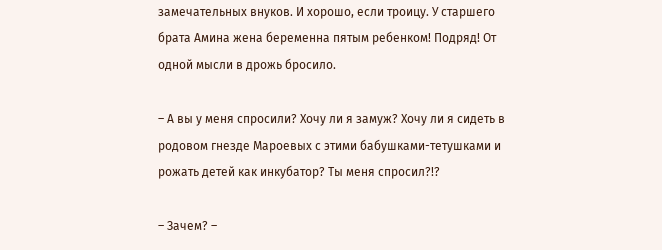замечательных внуков. И хорошо, если троицу. У старшего брата Амина жена беременна пятым ребенком! Подряд! От одной мысли в дрожь бросило.

– А вы у меня спросили? Хочу ли я замуж? Хочу ли я сидеть в родовом гнезде Мароевых с этими бабушками-тетушками и рожать детей как инкубатор? Ты меня спросил?!?

– Зачем? –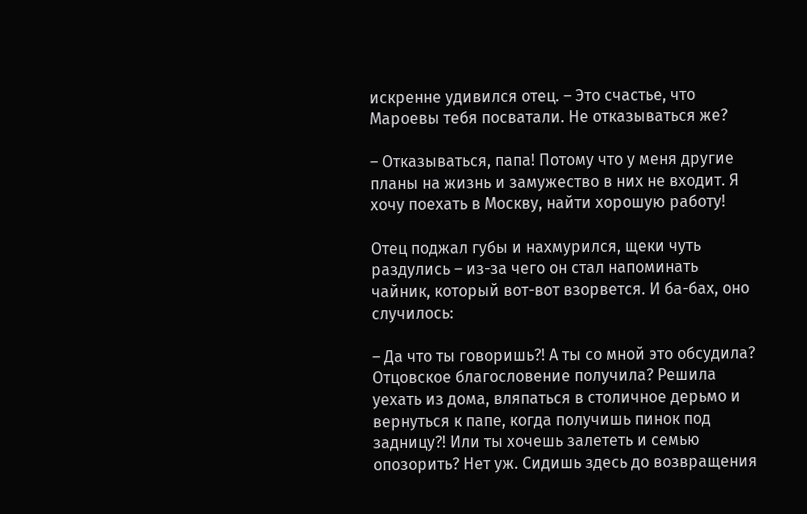искренне удивился отец. – Это счастье, что Мароевы тебя посватали. Не отказываться же?

– Отказываться, папа! Потому что у меня другие планы на жизнь и замужество в них не входит. Я хочу поехать в Москву, найти хорошую работу!

Отец поджал губы и нахмурился, щеки чуть раздулись – из-за чего он стал напоминать чайник, который вот-вот взорвется. И ба-бах, оно случилось:

– Да что ты говоришь?! А ты со мной это обсудила? Отцовское благословение получила? Решила уехать из дома, вляпаться в столичное дерьмо и вернуться к папе, когда получишь пинок под задницу?! Или ты хочешь залететь и семью опозорить? Нет уж. Сидишь здесь до возвращения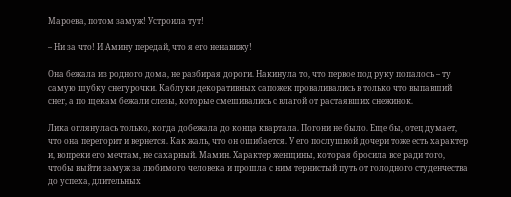Мароева, потом замуж! Устроила тут!

– Ни за что! И Амину передай, что я его ненавижу!

Она бежала из родного дома, не разбирая дороги. Накинула то, что первое под руку попалось – ту самую шубку снегурочки. Каблуки декоративных сапожек проваливались в только что выпавший снег, а по щекам бежали слезы, которые смешивались с влагой от растаявших снежинок.

Лика оглянулась только, когда добежала до конца квартала. Погони не было. Еще бы, отец думает, что она перегорит и вернется. Как жаль, что он ошибается. У его послушной дочери тоже есть характер и, вопреки его мечтам, не сахарный. Мамин. Характер женщины, которая бросила все ради того, чтобы выйти замуж за любимого человека и прошла с ним тернистый путь от голодного студенчества до успеха, длительных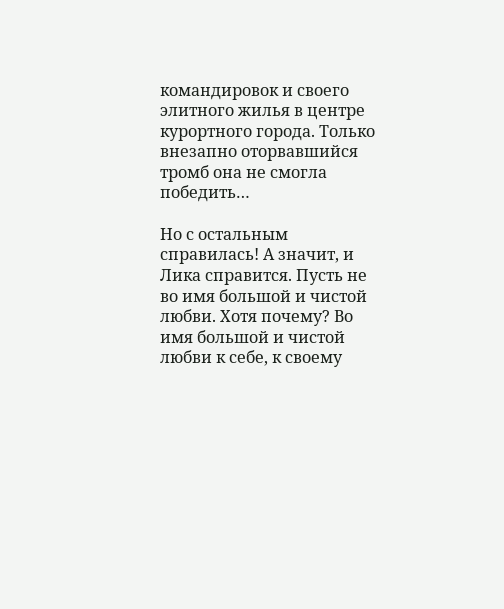командировок и своего элитного жилья в центре курортного города. Только внезапно оторвавшийся тромб она не смогла победить…

Но с остальным справилась! А значит, и Лика справится. Пусть не во имя большой и чистой любви. Хотя почему? Во имя большой и чистой любви к себе, к своему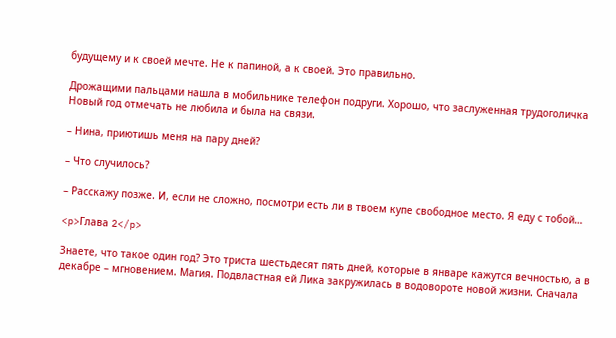будущему и к своей мечте. Не к папиной, а к своей. Это правильно.

Дрожащими пальцами нашла в мобильнике телефон подруги. Хорошо, что заслуженная трудоголичка Новый год отмечать не любила и была на связи.

– Нина, приютишь меня на пару дней?

– Что случилось?

– Расскажу позже. И, если не сложно, посмотри есть ли в твоем купе свободное место. Я еду с тобой…

<p>Глава 2</p>

Знаете, что такое один год? Это триста шестьдесят пять дней, которые в январе кажутся вечностью, а в декабре – мгновением. Магия. Подвластная ей Лика закружилась в водовороте новой жизни. Сначала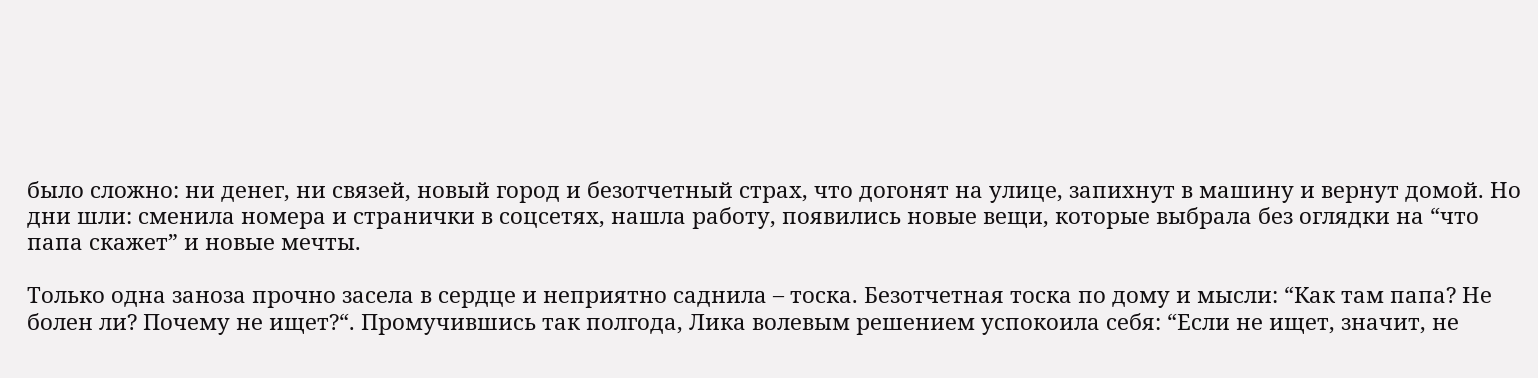было сложно: ни денег, ни связей, новый город и безотчетный страх, что догонят на улице, запихнут в машину и вернут домой. Но дни шли: сменила номера и странички в соцсетях, нашла работу, появились новые вещи, которые выбрала без оглядки на “что папа скажет” и новые мечты.

Только одна заноза прочно засела в сердце и неприятно саднила – тоска. Безотчетная тоска по дому и мысли: “Как там папа? Не болен ли? Почему не ищет?“. Промучившись так полгода, Лика волевым решением успокоила себя: “Если не ищет, значит, не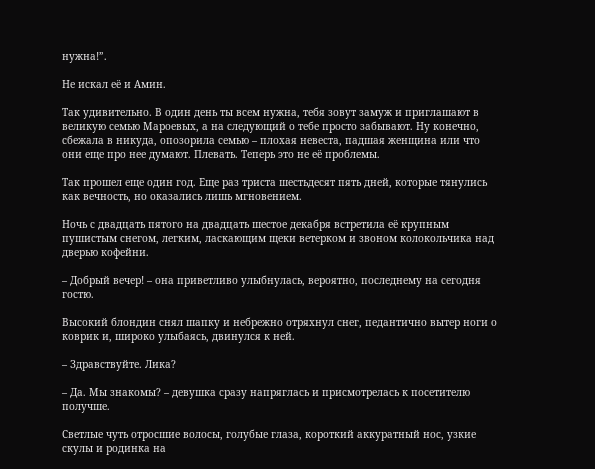нужна!”.

Не искал её и Амин.

Так удивительно. В один день ты всем нужна, тебя зовут замуж и приглашают в великую семью Мароевых, а на следующий о тебе просто забывают. Ну конечно, сбежала в никуда, опозорила семью – плохая невеста, падшая женщина или что они еще про нее думают. Плевать. Теперь это не её проблемы.

Так прошел еще один год. Еще раз триста шестьдесят пять дней, которые тянулись как вечность, но оказались лишь мгновением.

Ночь с двадцать пятого на двадцать шестое декабря встретила её крупным пушистым снегом, легким, ласкающим щеки ветерком и звоном колокольчика над дверью кофейни.

– Добрый вечер! – она приветливо улыбнулась, вероятно, последнему на сегодня гостю.

Высокий блондин снял шапку и небрежно отряхнул снег, педантично вытер ноги о коврик и, широко улыбаясь, двинулся к ней.

– Здравствуйте. Лика?

– Да. Мы знакомы? – девушка сразу напряглась и присмотрелась к посетителю получше.

Светлые чуть отросшие волосы, голубые глаза, короткий аккуратный нос, узкие скулы и родинка на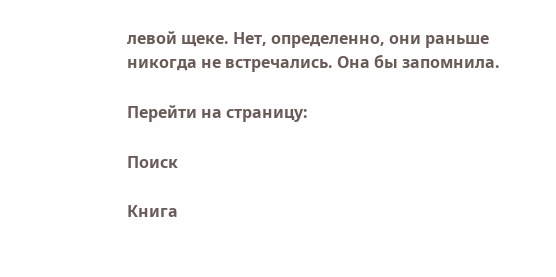левой щеке. Нет, определенно, они раньше никогда не встречались. Она бы запомнила.

Перейти на страницу:

Поиск

Книга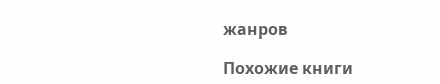жанров

Похожие книги